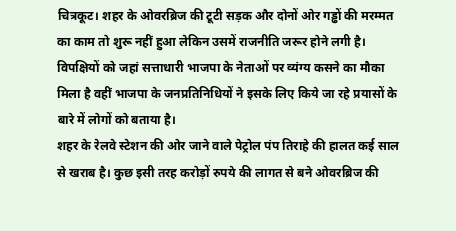चित्रकूट। शहर के ओवरब्रिज की टूटी सड़क और दोनों ओर गड्ढों की मरम्मत का काम तो शुरू नहीं हुआ लेकिन उसमें राजनीति जरूर होने लगी है। विपक्षियों को जहां सत्ताधारी भाजपा के नेताओं पर व्यंग्य कसने का मौका मिला है वहीं भाजपा के जनप्रतिनिधियों ने इसके लिए किये जा रहे प्रयासों के बारे में लोगों को बताया है।
शहर के रेलवे स्टेशन की ओर जाने वाले पेट्रोल पंप तिराहे की हालत कई साल से खराब है। कुछ इसी तरह करोड़ों रुपये की लागत से बने ओवरब्रिज की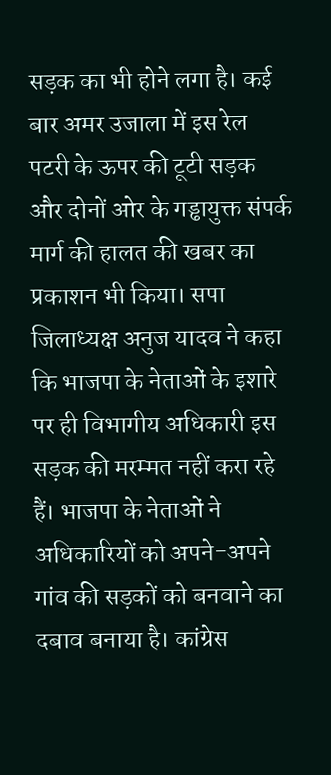सड़क का भी होने लगा है। कई बार अमर उजाला में इस रेल पटरी के ऊपर की टूटी सड़क और दोनों ओर के गड्ढायुक्त संपर्क मार्ग की हालत की खबर का प्रकाशन भी किया। सपा जिलाध्यक्ष अनुज यादव ने कहा कि भाजपा के नेताओं के इशारे पर ही विभागीय अधिकारी इस सड़क की मरम्मत नहीं करा रहे हैं। भाजपा के नेताओं ने अधिकारियों को अपने-अपने गांव की सड़कों को बनवाने का दबाव बनाया है। कांग्रेस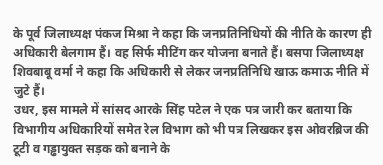के पूर्व जिलाध्यक्ष पंकज मिश्रा ने कहा कि जनप्रतिनिधियों की नीति के कारण ही अधिकारी बेलगाम हैं। वह सिर्फ मीटिंग कर योजना बनाते हैं। बसपा जिलाध्यक्ष शिवबाबू वर्मा ने कहा कि अधिकारी से लेकर जनप्रतिनिधि खाऊ कमाऊ नीति में जुटे हैं।
उधर, इस मामले में सांसद आरके सिंह पटेल ने एक पत्र जारी कर बताया कि विभागीय अधिकारियों समेत रेल विभाग को भी पत्र लिखकर इस ओवरब्रिज की टूटी व गड्ढायुक्त सड़क को बनाने के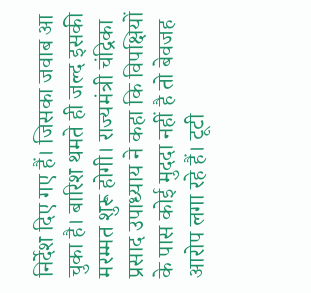निर्देश दिए गए हैं। जिसका जवाब आ चुका है। बारिश थमते ही जल्द इसकी मरम्मत शुरू होगी। राज्यमंत्री चंद्रिका प्रसाद उपाध्याय ने कहा कि विपक्षियों के पास कोई मुददा नहीं है तो बेवजह आरोप लगा रहे हैं। टूटी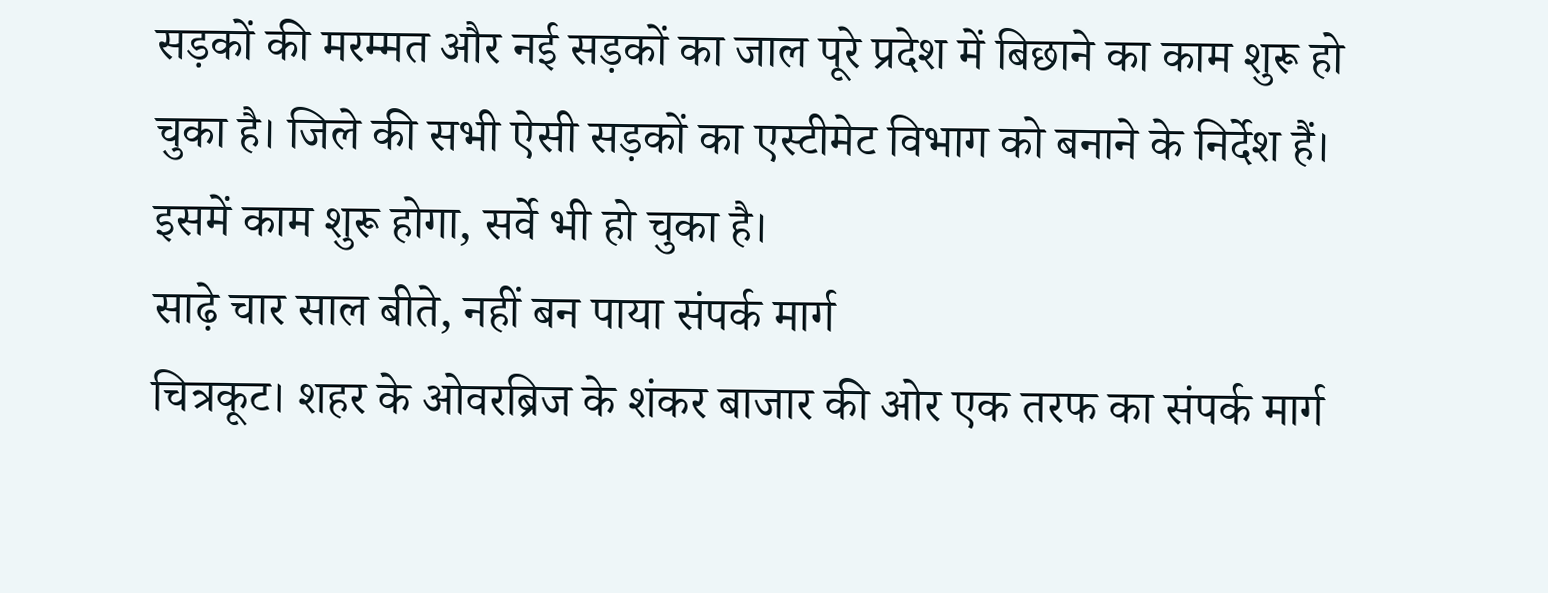सड़कों की मरम्मत और नई सड़कों का जाल पूरे प्रदेश में बिछाने का काम शुरू हो चुका है। जिले की सभी ऐसी सड़कों का एस्टीमेट विभाग को बनाने के निर्देश हैं। इसमें काम शुरू होगा, सर्वे भी हो चुका है।
साढ़े चार साल बीते, नहीं बन पाया संपर्क मार्ग
चित्रकूट। शहर के ओवरब्रिज के शंकर बाजार की ओर एक तरफ का संपर्क मार्ग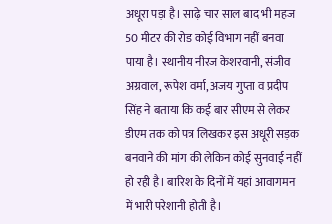अधूरा पड़ा है। साढ़े चार साल बाद भी महज 50 मीटर की रोड कोई विभाग नहीं बनवा पाया है। स्थानीय नीरज केशरवानी, संजीव अग्रवाल, रूपेश वर्मा, अजय गुप्ता व प्रदीप सिंह ने बताया कि कई बार सीएम से लेकर डीएम तक को पत्र लिखकर इस अधूरी सड़क बनवाने की मांग की लेकिन कोई सुनवाई नहीं हो रही है। बारिश के दिनों में यहां आवागमन में भारी परेशानी होती है।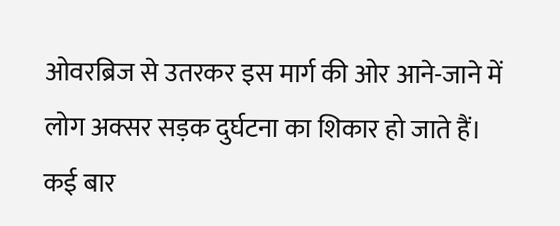ओवरब्रिज से उतरकर इस मार्ग की ओर आने-जाने में लोग अक्सर सड़क दुर्घटना का शिकार हो जाते हैं। कई बार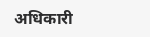अधिकारी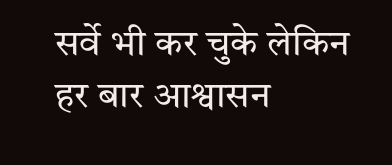सर्वे भी कर चुके लेकिन हर बार आश्वासन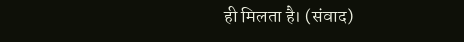ही मिलता है। (संवाद)